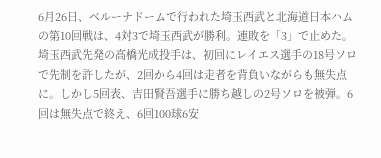6月26日、ベルーナドームで行われた埼玉西武と北海道日本ハムの第10回戦は、4対3で埼玉西武が勝利。連敗を「3」で止めた。
埼玉西武先発の高橋光成投手は、初回にレイエス選手の18号ソロで先制を許したが、2回から4回は走者を背負いながらも無失点に。しかし5回表、吉田賢吾選手に勝ち越しの2号ソロを被弾。6回は無失点で終え、6回100球6安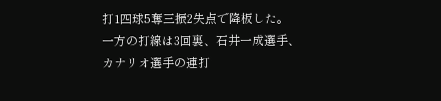打1四球5奪三振2失点で降板した。
一方の打線は3回裏、石井一成選手、カナリオ選手の連打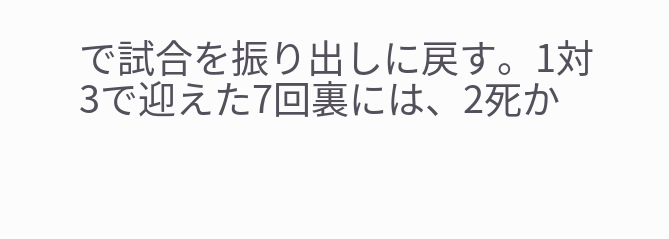で試合を振り出しに戻す。1対3で迎えた7回裏には、2死か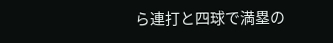ら連打と四球で満塁の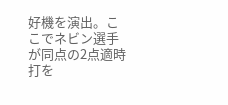好機を演出。ここでネビン選手が同点の2点適時打を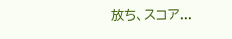放ち、スコア...